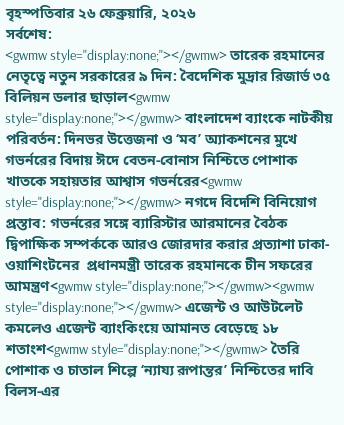বৃহস্পতিবার ২৬ ফেব্রুয়ারি, ২০২৬
সর্বশেষ:
<gwmw style="display:none;"></gwmw> তারেক রহমানের নেতৃত্বে নতুন সরকারের ৯ দিন: বৈদেশিক মুদ্রার রিজার্ভ ৩৫ বিলিয়ন ডলার ছাড়াল<gwmw style="display:none;"></gwmw> বাংলাদেশ ব্যাংকে নাটকীয় পরিবর্তন: দিনভর উত্তেজনা ও ‘মব’ অ্যাকশনের মুখে গভর্নরের বিদায় ঈদে বেতন-বোনাস নিশ্চিতে পোশাক খাতকে সহায়তার আশ্বাস গভর্নরের<gwmw style="display:none;"></gwmw> নগদে বিদেশি বিনিয়োগ প্রস্তাব: গভর্নরের সঙ্গে ব্যারিস্টার আরমানের বৈঠক দ্বিপাক্ষিক সম্পর্ককে আরও জোরদার করার প্রত্যাশা ঢাকা-ওয়াশিংটনের  প্রধানমন্ত্রী তারেক রহমানকে চীন সফরের আমন্ত্রণ<gwmw style="display:none;"></gwmw><gwmw style="display:none;"></gwmw> এজেন্ট ও আউটলেট কমলেও এজেন্ট ব্যাংকিংয়ে আমানত বেড়েছে ১৮ শতাংশ<gwmw style="display:none;"></gwmw> তৈরি পোশাক ও চাতাল শিল্পে ‘ন্যায্য রূপান্তর’ নিশ্চিতের দাবি বিলস-এর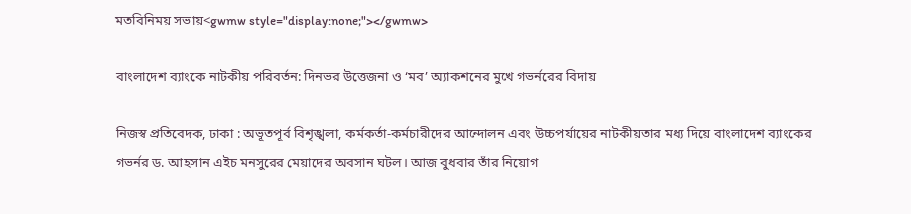মতবিনিময় সভায়<gwmw style="display:none;"></gwmw>

বাংলাদেশ ব্যাংকে নাটকীয় পরিবর্তন: দিনভর উত্তেজনা ও ‘মব’ অ্যাকশনের মুখে গভর্নরের বিদায়

নিজস্ব প্রতিবেদক, ঢাকা : অভূতপূর্ব বিশৃঙ্খলা, কর্মকর্তা-কর্মচারীদের আন্দোলন এবং উচ্চপর্যায়ের নাটকীয়তার মধ্য দিয়ে বাংলাদেশ ব্যাংকের গভর্নর ড. আহসান এইচ মনসুরের মেয়াদের অবসান ঘটল। আজ বুধবার তাঁর নিয়োগ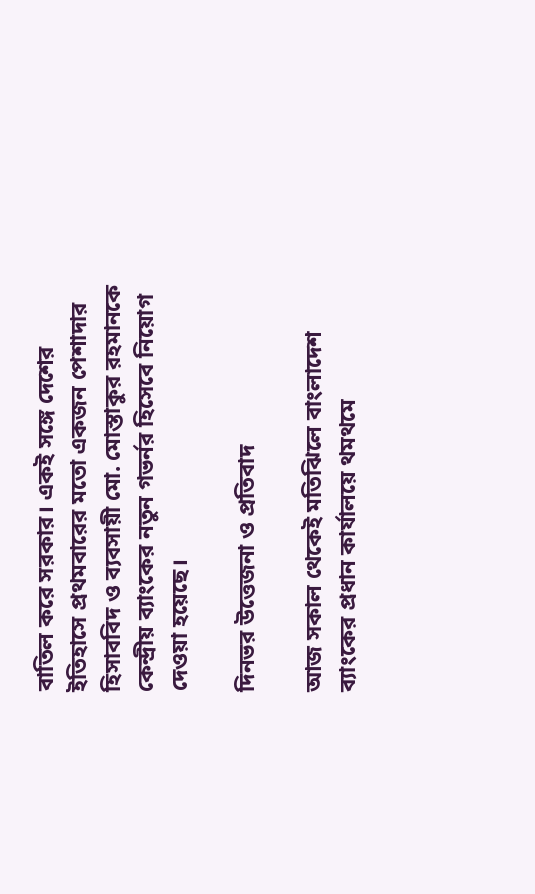বাতিল করে সরকার। একই সঙ্গে দেশের ইতিহাসে প্রথমবারের মতো একজন পেশাদার হিসাববিদ ও ব্যবসায়ী মো. মোস্তাকুর রহমানকে কেন্দ্রীয় ব্যাংকের নতুন গভর্নর হিসেবে নিয়োগ দেওয়া হয়েছে।

দিনভর উত্তেজনা ও প্রতিবাদ

আজ সকাল থেকেই মতিঝিলে বাংলাদেশ ব্যাংকের প্রধান কার্যালয়ে থমথমে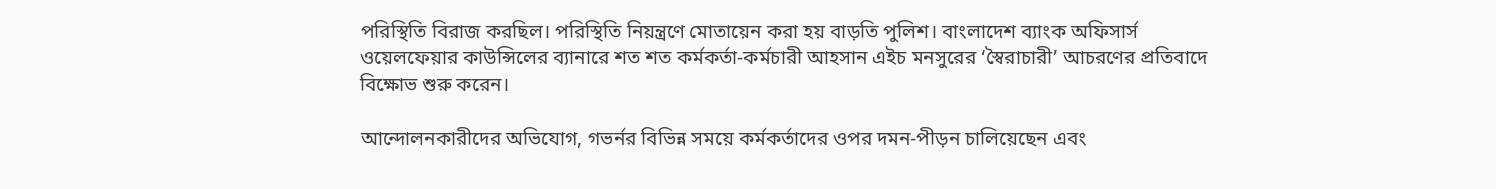পরিস্থিতি বিরাজ করছিল। পরিস্থিতি নিয়ন্ত্রণে মোতায়েন করা হয় বাড়তি পুলিশ। বাংলাদেশ ব্যাংক অফিসার্স ওয়েলফেয়ার কাউন্সিলের ব্যানারে শত শত কর্মকর্তা-কর্মচারী আহসান এইচ মনসুরের ‘স্বৈরাচারী’ আচরণের প্রতিবাদে বিক্ষোভ শুরু করেন।

আন্দোলনকারীদের অভিযোগ, গভর্নর বিভিন্ন সময়ে কর্মকর্তাদের ওপর দমন-পীড়ন চালিয়েছেন এবং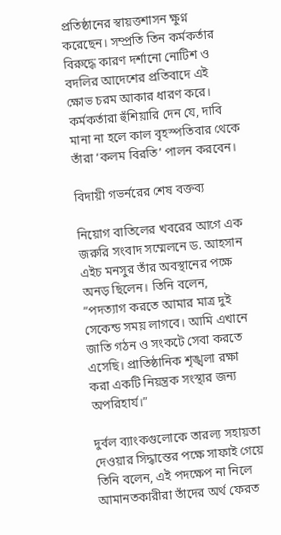প্রতিষ্ঠানের স্বায়ত্তশাসন ক্ষুণ্ন করেছেন। সম্প্রতি তিন কর্মকর্তার বিরুদ্ধে কারণ দর্শানো নোটিশ ও বদলির আদেশের প্রতিবাদে এই ক্ষোভ চরম আকার ধারণ করে। কর্মকর্তারা হুঁশিয়ারি দেন যে, দাবি মানা না হলে কাল বৃহস্পতিবার থেকে তাঁরা ‘কলম বিরতি’ পালন করবেন।

বিদায়ী গভর্নরের শেষ বক্তব্য

নিয়োগ বাতিলের খবরের আগে এক জরুরি সংবাদ সম্মেলনে ড. আহসান এইচ মনসুর তাঁর অবস্থানের পক্ষে অনড় ছিলেন। তিনি বলেন, “পদত্যাগ করতে আমার মাত্র দুই সেকেন্ড সময় লাগবে। আমি এখানে জাতি গঠন ও সংকটে সেবা করতে এসেছি। প্রাতিষ্ঠানিক শৃঙ্খলা রক্ষা করা একটি নিয়ন্ত্রক সংস্থার জন্য অপরিহার্য।”

দুর্বল ব্যাংকগুলোকে তারল্য সহায়তা দেওয়ার সিদ্ধান্তের পক্ষে সাফাই গেয়ে তিনি বলেন, এই পদক্ষেপ না নিলে আমানতকারীরা তাঁদের অর্থ ফেরত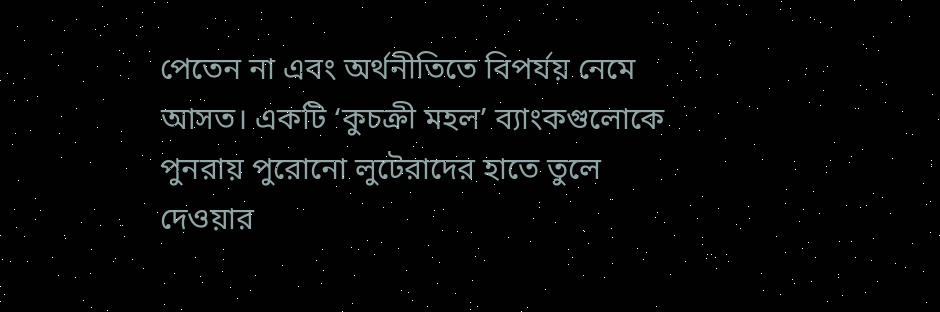পেতেন না এবং অর্থনীতিতে বিপর্যয় নেমে আসত। একটি ‘কুচক্রী মহল’ ব্যাংকগুলোকে পুনরায় পুরোনো লুটেরাদের হাতে তুলে দেওয়ার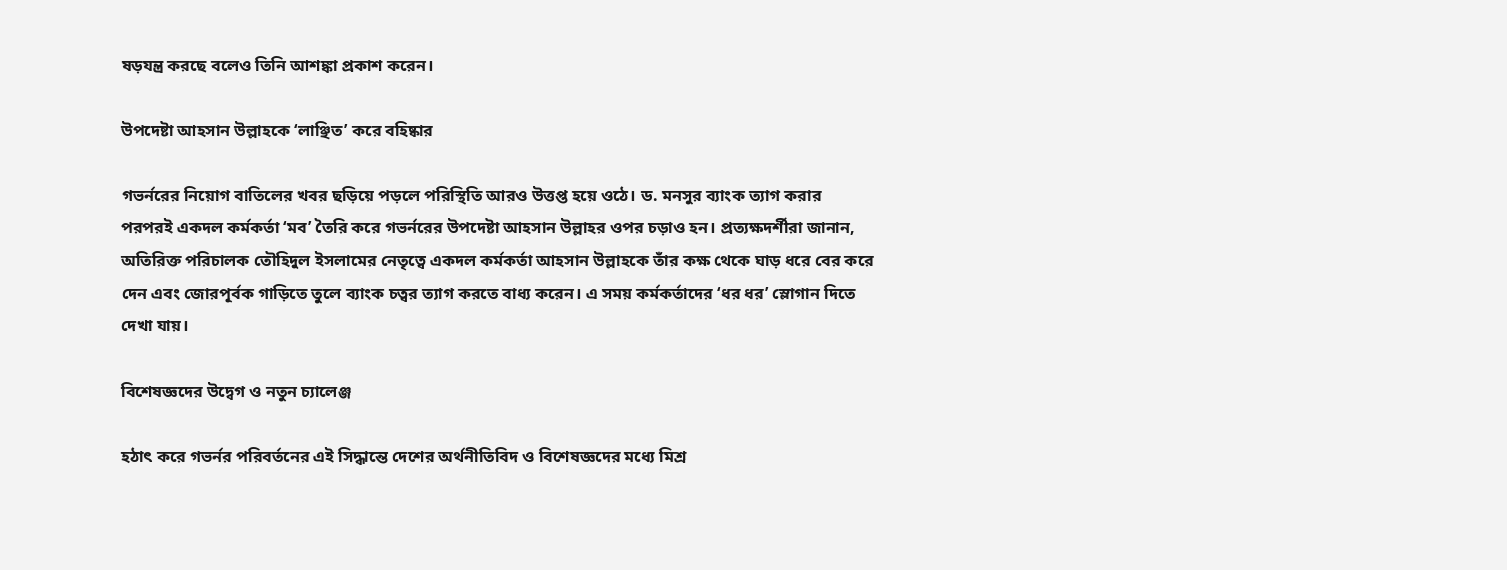ষড়যন্ত্র করছে বলেও তিনি আশঙ্কা প্রকাশ করেন।

উপদেষ্টা আহসান উল্লাহকে ‘লাঞ্ছিত’ করে বহিষ্কার

গভর্নরের নিয়োগ বাতিলের খবর ছড়িয়ে পড়লে পরিস্থিতি আরও উত্তপ্ত হয়ে ওঠে। ড. মনসুর ব্যাংক ত্যাগ করার পরপরই একদল কর্মকর্তা ‘মব’ তৈরি করে গভর্নরের উপদেষ্টা আহসান উল্লাহর ওপর চড়াও হন। প্রত্যক্ষদর্শীরা জানান, অতিরিক্ত পরিচালক তৌহিদুল ইসলামের নেতৃত্বে একদল কর্মকর্তা আহসান উল্লাহকে তাঁর কক্ষ থেকে ঘাড় ধরে বের করে দেন এবং জোরপূর্বক গাড়িতে তুলে ব্যাংক চত্বর ত্যাগ করতে বাধ্য করেন। এ সময় কর্মকর্তাদের ‘ধর ধর’ স্লোগান দিতে দেখা যায়।

বিশেষজ্ঞদের উদ্বেগ ও নতুন চ্যালেঞ্জ

হঠাৎ করে গভর্নর পরিবর্তনের এই সিদ্ধান্তে দেশের অর্থনীতিবিদ ও বিশেষজ্ঞদের মধ্যে মিশ্র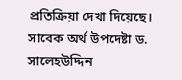প্রতিক্রিয়া দেখা দিয়েছে। সাবেক অর্থ উপদেষ্টা ড. সালেহউদ্দিন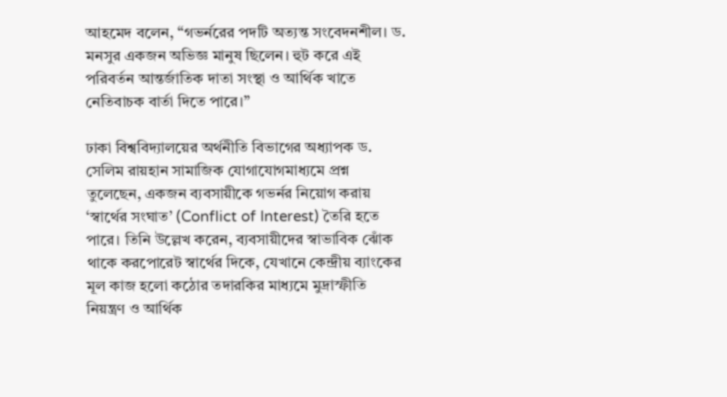আহমেদ বলেন, “গভর্নরের পদটি অত্যন্ত সংবেদনশীল। ড. মনসুর একজন অভিজ্ঞ মানুষ ছিলেন। হুট করে এই পরিবর্তন আন্তর্জাতিক দাতা সংস্থা ও আর্থিক খাতে নেতিবাচক বার্তা দিতে পারে।”

ঢাকা বিশ্ববিদ্যালয়ের অর্থনীতি বিভাগের অধ্যাপক ড. সেলিম রায়হান সামাজিক যোগাযোগমাধ্যমে প্রশ্ন তুলেছেন, একজন ব্যবসায়ীকে গভর্নর নিয়োগ করায় ‘স্বার্থের সংঘাত’ (Conflict of Interest) তৈরি হতে পারে। তিনি উল্লেখ করেন, ব্যবসায়ীদের স্বাভাবিক ঝোঁক থাকে করপোরেট স্বার্থের দিকে, যেখানে কেন্দ্রীয় ব্যাংকের মূল কাজ হলো কঠোর তদারকির মাধ্যমে মুদ্রাস্ফীতি নিয়ন্ত্রণ ও আর্থিক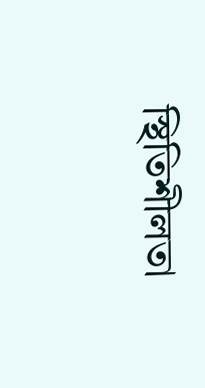স্থিতিশীলতা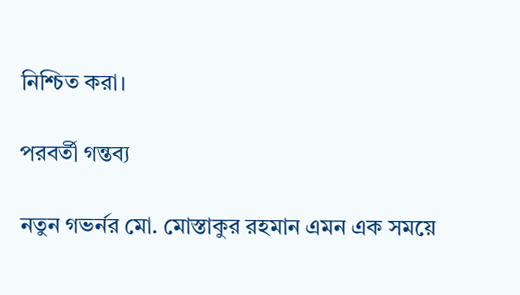নিশ্চিত করা।

পরবর্তী গন্তব্য

নতুন গভর্নর মো. মোস্তাকুর রহমান এমন এক সময়ে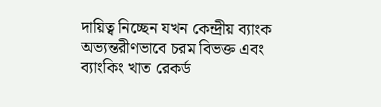দায়িত্ব নিচ্ছেন যখন কেন্দ্রীয় ব্যাংক অভ্যন্তরীণভাবে চরম বিভক্ত এবং ব্যাংকিং খাত রেকর্ড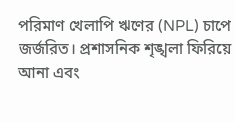পরিমাণ খেলাপি ঋণের (NPL) চাপে জর্জরিত। প্রশাসনিক শৃঙ্খলা ফিরিয়ে আনা এবং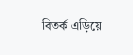বিতর্ক এড়িয়ে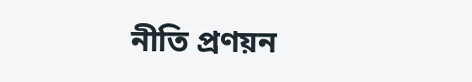নীতি প্রণয়ন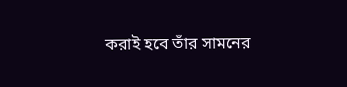করাই হবে তাঁর সামনের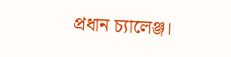প্রধান চ্যালেঞ্জ।